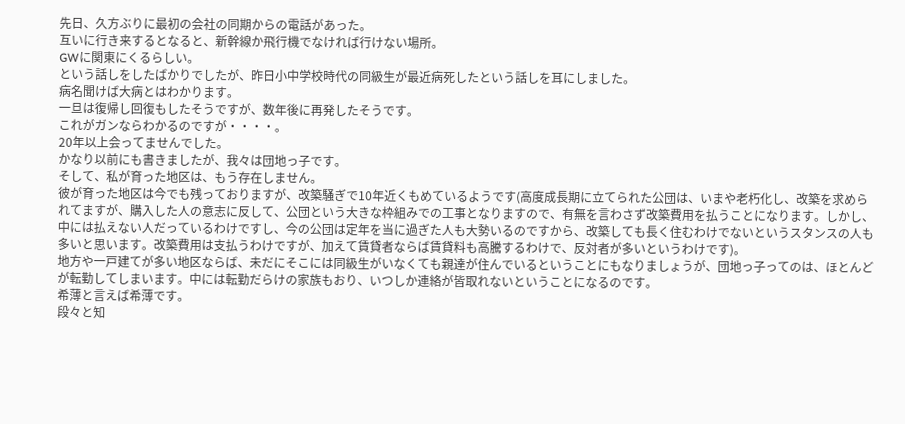先日、久方ぶりに最初の会社の同期からの電話があった。
互いに行き来するとなると、新幹線か飛行機でなければ行けない場所。
GWに関東にくるらしい。
という話しをしたばかりでしたが、昨日小中学校時代の同級生が最近病死したという話しを耳にしました。
病名聞けば大病とはわかります。
一旦は復帰し回復もしたそうですが、数年後に再発したそうです。
これがガンならわかるのですが・・・・。
20年以上会ってませんでした。
かなり以前にも書きましたが、我々は団地っ子です。
そして、私が育った地区は、もう存在しません。
彼が育った地区は今でも残っておりますが、改築騒ぎで10年近くもめているようです(高度成長期に立てられた公団は、いまや老朽化し、改築を求められてますが、購入した人の意志に反して、公団という大きな枠組みでの工事となりますので、有無を言わさず改築費用を払うことになります。しかし、中には払えない人だっているわけですし、今の公団は定年を当に過ぎた人も大勢いるのですから、改築しても長く住むわけでないというスタンスの人も多いと思います。改築費用は支払うわけですが、加えて賃貸者ならば賃貸料も高騰するわけで、反対者が多いというわけです)。
地方や一戸建てが多い地区ならば、未だにそこには同級生がいなくても親達が住んでいるということにもなりましょうが、団地っ子ってのは、ほとんどが転勤してしまいます。中には転勤だらけの家族もおり、いつしか連絡が皆取れないということになるのです。
希薄と言えば希薄です。
段々と知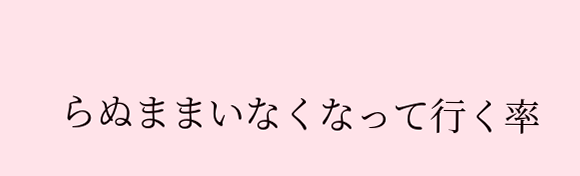らぬままいなくなって行く率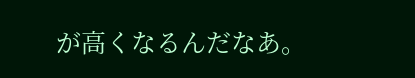が高くなるんだなあ。